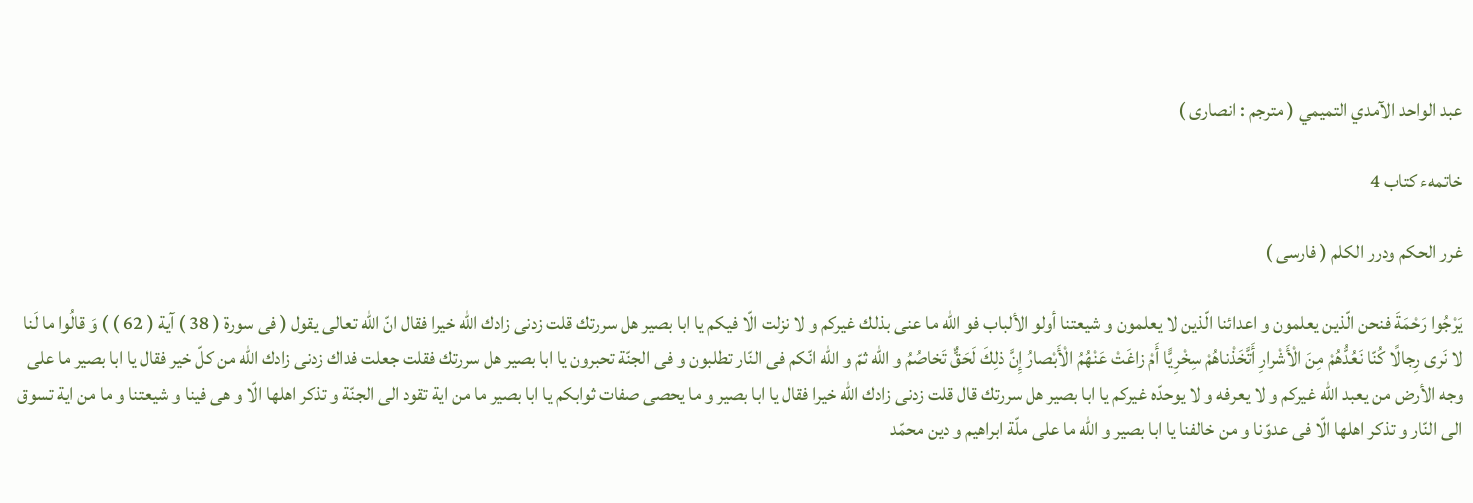عبد الواحد الآمدي التميمي ( مترجم : انصارى )

خاتمهء كتاب 4

غرر الحكم ودرر الكلم ( فارسى )

يَرْجُوا رَحْمَةَ فنحن الّذين يعلمون و اعدائنا الّذين لا يعلمون و شيعتنا أولو الألباب فو اللّه ما عنى بذلك غيركم و لا نزلت الّا فيكم يا ابا بصير هل سررتك قلت زدنى زادك اللّه خيرا فقال انّ اللّه تعالى يقول ( فى سورة ( 38 ) آية ( 62 ) ) وَ قالُوا ما لَنا لا نَرى رِجالًا كُنّا نَعُدُّهُمْ مِنَ الْأَشْرارِ أَتَّخَذْناهُمْ سِخْرِيًّا أَمْ زاغَتْ عَنْهُمُ الْأَبْصارُ إِنَّ ذلِكَ لَحَقٌّ تَخاصُمُ و اللّه ثمّ و اللّه انّكم فى النّار تطلبون و فى الجنّة تحبرون يا ابا بصير هل سررتك فقلت جعلت فداك زدنى زادك اللّه من كلّ خير فقال يا ابا بصير ما على وجه الأرض من يعبد اللّه غيركم و لا يعرفه و لا يوحدّه غيركم يا ابا بصير هل سررتك قال قلت زدنى زادك اللّه خيرا فقال يا ابا بصير و ما يحصى صفات ثوابكم يا ابا بصير ما من اية تقود الى الجنّة و تذكر اهلها الّا و هى فينا و شيعتنا و ما من اية تسوق الى النّار و تذكر اهلها الّا فى عدوّنا و من خالفنا يا ابا بصير و اللّه ما على ملّة ابراهيم و دين محمّد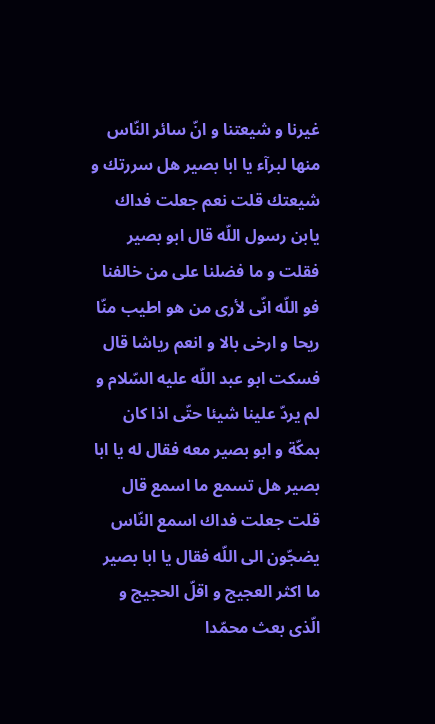غيرنا و شيعتنا و انّ سائر النّاس منها لبرآء يا ابا بصير هل سررتك و شيعتك قلت نعم جعلت فداك يابن رسول اللّه قال ابو بصير فقلت و ما فضلنا على من خالفنا فو اللّه انّى لأرى من هو اطيب منّا ريحا و ارخى بالا و انعم رياشا قال فسكت ابو عبد اللّه عليه السّلام و لم يردّ علينا شيئا حتّى اذا كان بمكّة و ابو بصير معه فقال له يا ابا بصير هل تسمع ما اسمع قال قلت جعلت فداك اسمع النّاس يضجّون الى اللّه فقال يا ابا بصير ما اكثر العجيج و اقلّ الحجيج و الّذى بعث محمّدا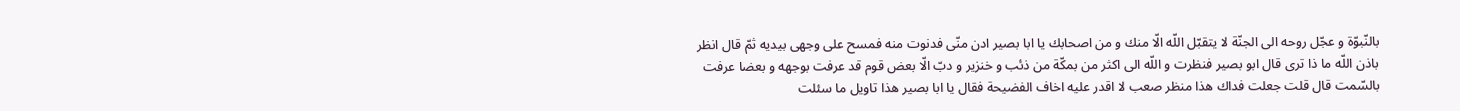بالنّبوّة و عجّل روحه الى الجنّة لا يتقبّل اللّه الّا منك و من اصحابك يا ابا بصير ادن منّى فدنوت منه فمسح على وجهى بيديه ثمّ قال انظر باذن اللّه ما ذا ترى قال ابو بصير فنظرت و اللّه الى اكثر من بمكّة من ذئب و خنزير و دبّ الّا بعض قوم قد عرفت بوجهه و بعضا عرفت بالسّمت قال قلت جعلت فداك هذا منظر صعب لا اقدر عليه اخاف الفضيحة فقال يا ابا بصير هذا تاويل ما سئلت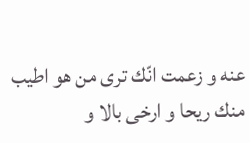عنه و زعمت انّك ترى من هو اطيب منك ريحا و ارخى بالا و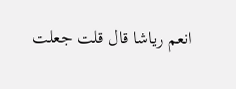انعم رياشا قال قلت جعلت